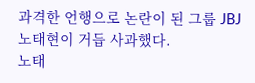과격한 언행으로 논란이 된 그룹 JBJ 노태현이 거듭 사과했다.
노태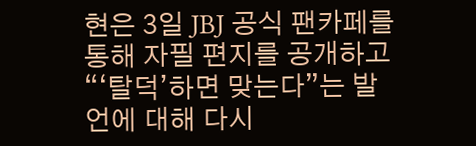현은 3일 JBJ 공식 팬카페를 통해 자필 편지를 공개하고 “‘탈덕’하면 맞는다”는 발언에 대해 다시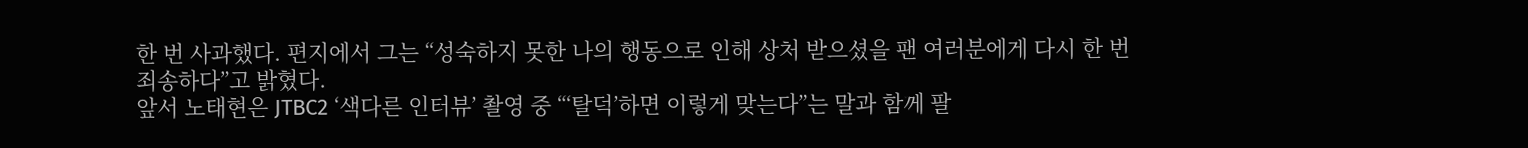한 번 사과했다. 편지에서 그는 “성숙하지 못한 나의 행동으로 인해 상처 받으셨을 팬 여러분에게 다시 한 번 죄송하다”고 밝혔다.
앞서 노태현은 JTBC2 ‘색다른 인터뷰’ 촬영 중 “‘탈덕’하면 이렇게 맞는다”는 말과 함께 팔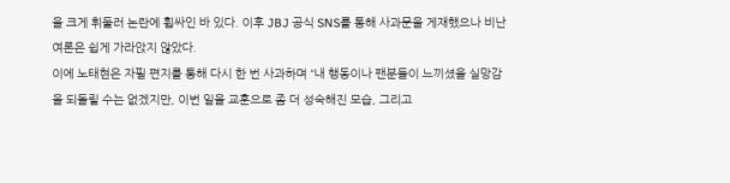을 크게 휘둘러 논란에 휩싸인 바 있다. 이후 JBJ 공식 SNS를 통해 사과문을 게재했으나 비난 여론은 쉽게 가라앉지 않았다.
이에 노태현은 자필 편지를 통해 다시 한 번 사과하며 “내 행동이나 팬분들이 느끼셨을 실망감을 되돌릴 수는 없겠지만, 이번 일을 교훈으로 좀 더 성숙해진 모습, 그리고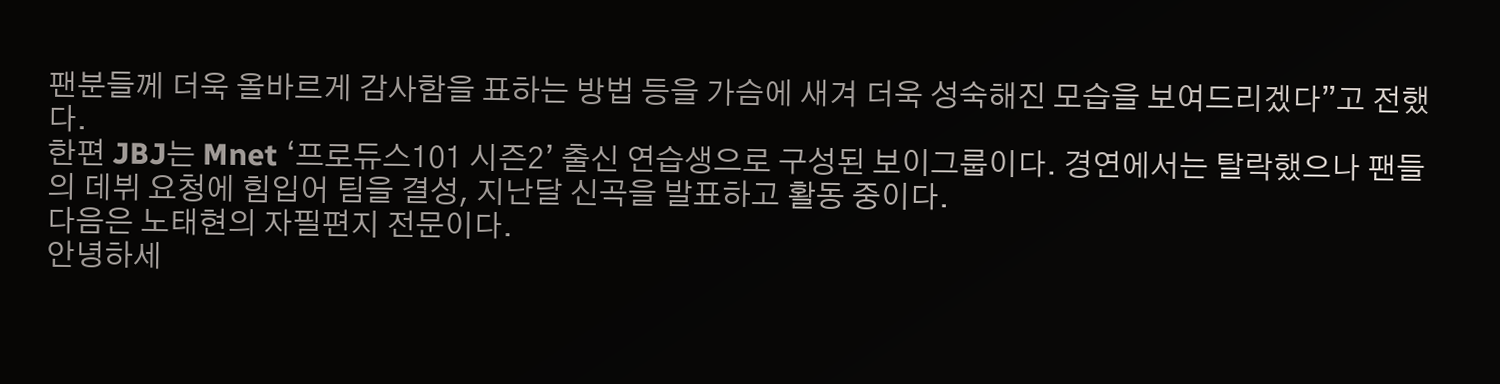팬분들께 더욱 올바르게 감사함을 표하는 방법 등을 가슴에 새겨 더욱 성숙해진 모습을 보여드리겠다”고 전했다.
한편 JBJ는 Mnet ‘프로듀스101 시즌2’ 출신 연습생으로 구성된 보이그룹이다. 경연에서는 탈락했으나 팬들의 데뷔 요청에 힘입어 팀을 결성, 지난달 신곡을 발표하고 활동 중이다.
다음은 노태현의 자필편지 전문이다.
안녕하세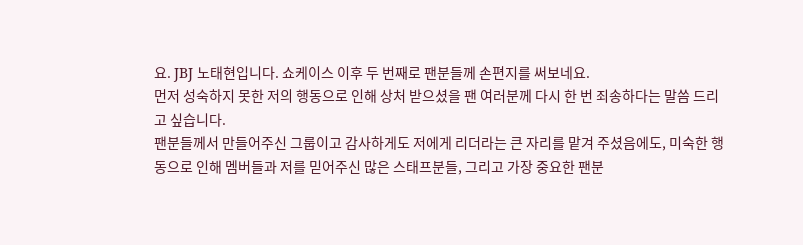요. JBJ 노태현입니다. 쇼케이스 이후 두 번째로 팬분들께 손편지를 써보네요.
먼저 성숙하지 못한 저의 행동으로 인해 상처 받으셨을 팬 여러분께 다시 한 번 죄송하다는 말씀 드리고 싶습니다.
팬분들께서 만들어주신 그룹이고 감사하게도 저에게 리더라는 큰 자리를 맡겨 주셨음에도, 미숙한 행동으로 인해 멤버들과 저를 믿어주신 많은 스태프분들, 그리고 가장 중요한 팬분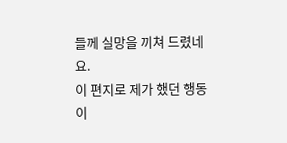들께 실망을 끼쳐 드렸네요.
이 편지로 제가 했던 행동이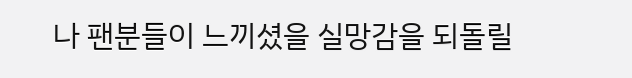나 팬분들이 느끼셨을 실망감을 되돌릴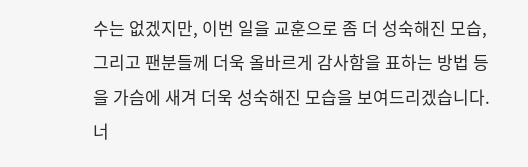수는 없겠지만, 이번 일을 교훈으로 좀 더 성숙해진 모습, 그리고 팬분들께 더욱 올바르게 감사함을 표하는 방법 등을 가슴에 새겨 더욱 성숙해진 모습을 보여드리겠습니다.
너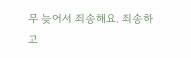무 늦어서 죄송해요. 죄송하고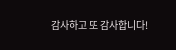감사하고 또 감사합니다!